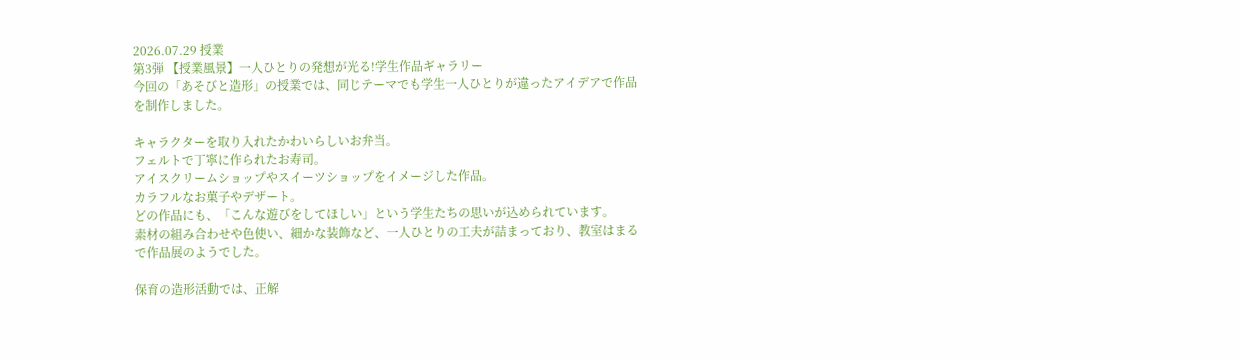2026.07.29 授業
第3弾 【授業風景】一人ひとりの発想が光る!学生作品ギャラリー
今回の「あそびと造形」の授業では、同じテーマでも学生一人ひとりが違ったアイデアで作品を制作しました。

キャラクターを取り入れたかわいらしいお弁当。
フェルトで丁寧に作られたお寿司。
アイスクリームショップやスイーツショップをイメージした作品。
カラフルなお菓子やデザート。
どの作品にも、「こんな遊びをしてほしい」という学生たちの思いが込められています。
素材の組み合わせや色使い、細かな装飾など、一人ひとりの工夫が詰まっており、教室はまるで作品展のようでした。

保育の造形活動では、正解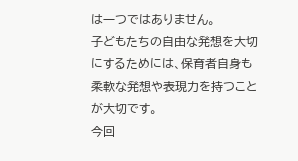は一つではありません。
子どもたちの自由な発想を大切にするためには、保育者自身も柔軟な発想や表現力を持つことが大切です。
今回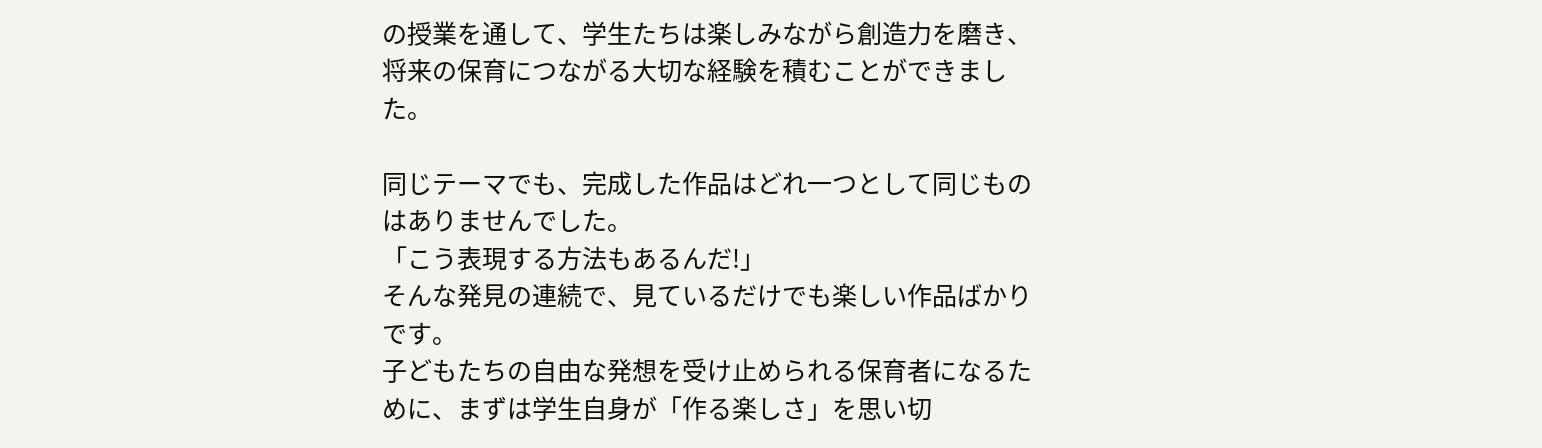の授業を通して、学生たちは楽しみながら創造力を磨き、将来の保育につながる大切な経験を積むことができました。

同じテーマでも、完成した作品はどれ一つとして同じものはありませんでした。
「こう表現する方法もあるんだ!」
そんな発見の連続で、見ているだけでも楽しい作品ばかりです。
子どもたちの自由な発想を受け止められる保育者になるために、まずは学生自身が「作る楽しさ」を思い切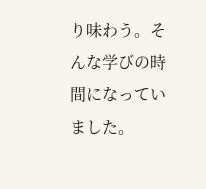り味わう。そんな学びの時間になっていました。